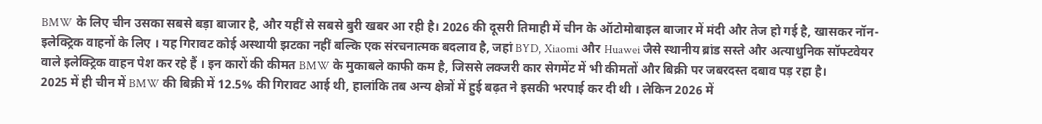BMW के लिए चीन उसका सबसे बड़ा बाजार है, और यहीं से सबसे बुरी खबर आ रही है। 2026 की दूसरी तिमाही में चीन के ऑटोमोबाइल बाजार में मंदी और तेज हो गई है, खासकर नॉन-इलेक्ट्रिक वाहनों के लिए । यह गिरावट कोई अस्थायी झटका नहीं बल्कि एक संरचनात्मक बदलाव है, जहां BYD, Xiaomi और Huawei जैसे स्थानीय ब्रांड सस्ते और अत्याधुनिक सॉफ्टवेयर वाले इलेक्ट्रिक वाहन पेश कर रहे हैं । इन कारों की कीमत BMW के मुकाबले काफी कम है, जिससे लक्जरी कार सेगमेंट में भी कीमतों और बिक्री पर जबरदस्त दबाव पड़ रहा है।
2025 में ही चीन में BMW की बिक्री में 12.5% की गिरावट आई थी, हालांकि तब अन्य क्षेत्रों में हुई बढ़त ने इसकी भरपाई कर दी थी । लेकिन 2026 में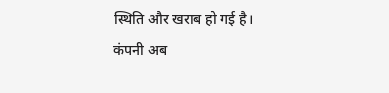स्थिति और खराब हो गई है। कंपनी अब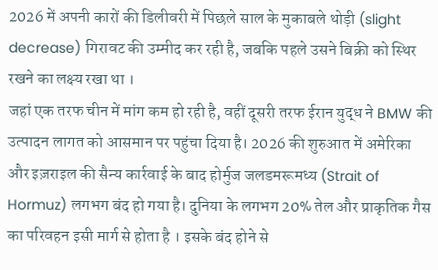2026 में अपनी कारों की डिलीवरी में पिछले साल के मुकाबले थोड़ी (slight decrease) गिरावट की उम्मीद कर रही है, जबकि पहले उसने बिक्री को स्थिर रखने का लक्ष्य रखा था ।
जहां एक तरफ चीन में मांग कम हो रही है, वहीं दूसरी तरफ ईरान युद्ध ने BMW की उत्पादन लागत को आसमान पर पहुंचा दिया है। 2026 की शुरुआत में अमेरिका और इज़राइल की सैन्य कार्रवाई के बाद होर्मुज जलडमरूमध्य (Strait of Hormuz) लगभग बंद हो गया है। दुनिया के लगभग 20% तेल और प्राकृतिक गैस का परिवहन इसी मार्ग से होता है । इसके बंद होने से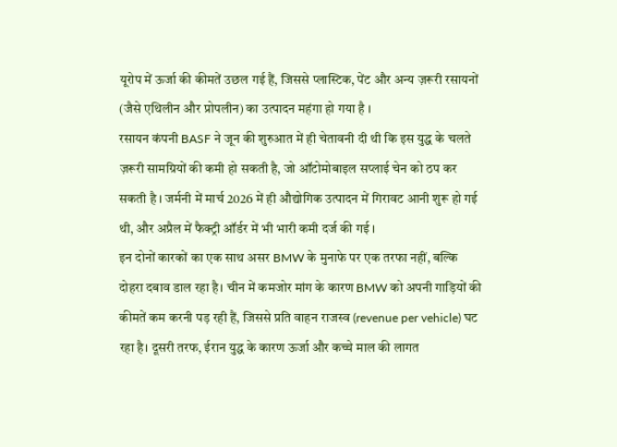यूरोप में ऊर्जा की कीमतें उछल गई हैं, जिससे प्लास्टिक, पेंट और अन्य ज़रूरी रसायनों (जैसे एथिलीन और प्रोपलीन) का उत्पादन महंगा हो गया है ।
रसायन कंपनी BASF ने जून की शुरुआत में ही चेतावनी दी थी कि इस युद्ध के चलते ज़रूरी सामग्रियों की कमी हो सकती है, जो ऑटोमोबाइल सप्लाई चेन को ठप कर सकती है । जर्मनी में मार्च 2026 में ही औद्योगिक उत्पादन में गिरावट आनी शुरू हो गई थी, और अप्रैल में फैक्ट्री ऑर्डर में भी भारी कमी दर्ज की गई ।
इन दोनों कारकों का एक साथ असर BMW के मुनाफे पर एक तरफा नहीं, बल्कि दोहरा दबाव डाल रहा है। चीन में कमजोर मांग के कारण BMW को अपनी गाड़ियों की कीमतें कम करनी पड़ रही हैं, जिससे प्रति वाहन राजस्व (revenue per vehicle) घट रहा है। दूसरी तरफ, ईरान युद्ध के कारण ऊर्जा और कच्चे माल की लागत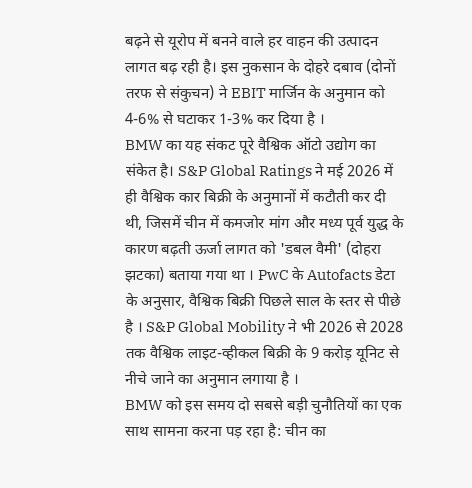बढ़ने से यूरोप में बनने वाले हर वाहन की उत्पादन लागत बढ़ रही है। इस नुकसान के दोहरे दबाव (दोनों तरफ से संकुचन) ने EBIT मार्जिन के अनुमान को 4-6% से घटाकर 1-3% कर दिया है ।
BMW का यह संकट पूरे वैश्विक ऑटो उद्योग का संकेत है। S&P Global Ratings ने मई 2026 में ही वैश्विक कार बिक्री के अनुमानों में कटौती कर दी थी, जिसमें चीन में कमजोर मांग और मध्य पूर्व युद्ध के कारण बढ़ती ऊर्जा लागत को 'डबल वैमी' (दोहरा झटका) बताया गया था । PwC के Autofacts डेटा के अनुसार, वैश्विक बिक्री पिछले साल के स्तर से पीछे है । S&P Global Mobility ने भी 2026 से 2028 तक वैश्विक लाइट-व्हीकल बिक्री के 9 करोड़ यूनिट से नीचे जाने का अनुमान लगाया है ।
BMW को इस समय दो सबसे बड़ी चुनौतियों का एक साथ सामना करना पड़ रहा है: चीन का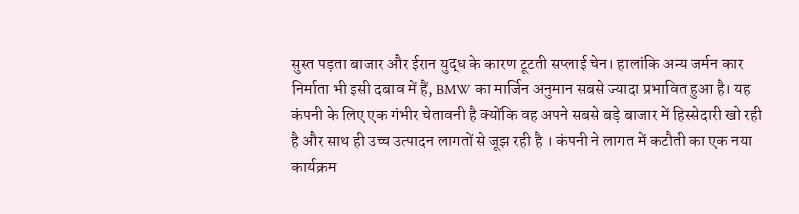सुस्त पड़ता बाजार और ईरान युद्ध के कारण टूटती सप्लाई चेन। हालांकि अन्य जर्मन कार निर्माता भी इसी दबाव में हैं, BMW का मार्जिन अनुमान सबसे ज्यादा प्रभावित हुआ है। यह कंपनी के लिए एक गंभीर चेतावनी है क्योंकि वह अपने सबसे बड़े बाजार में हिस्सेदारी खो रही है और साथ ही उच्च उत्पादन लागतों से जूझ रही है । कंपनी ने लागत में कटौती का एक नया कार्यक्रम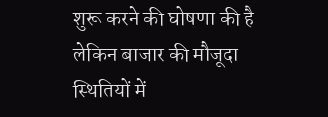शुरू करने की घोषणा की है लेकिन बाजार की मौजूदा स्थितियों में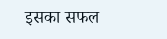इसका सफल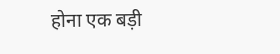होना एक बड़ी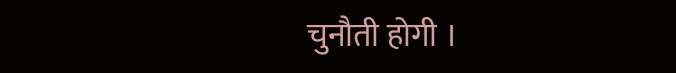चुनौती होगी ।